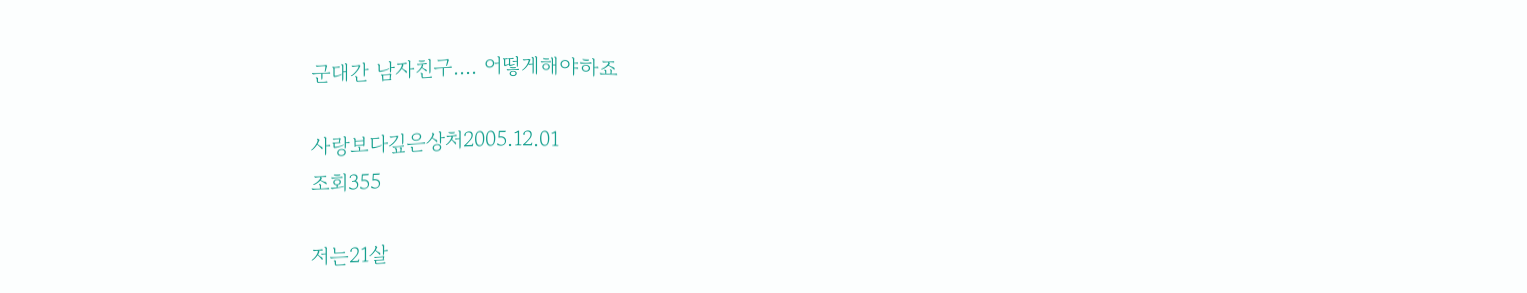군대간 남자친구.... 어떻게해야하죠

사랑보다깊은상처2005.12.01
조회355

저는21살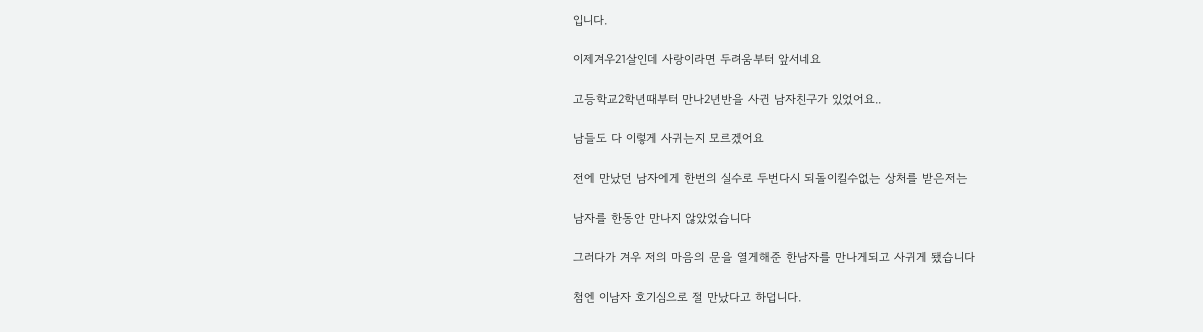입니다.

이제겨우21살인데 사랑이라면 두려움부터 앞서네요

고등학교2학년때부터 만나2년반을 사귄 남자친구가 있었어요..

남들도 다 이렇게 사귀는지 모르겠어요

전에 만났던 남자에게 한번의 실수로 두번다시 되돌이킬수없는 상처를 받은저는

남자를 한동안 만나지 않았었습니다

그러다가 겨우 저의 마음의 문을 열게해준 한남자를 만나게되고 사귀게 됐습니다

첨엔 이남자 호기심으로 절 만났다고 하덥니다.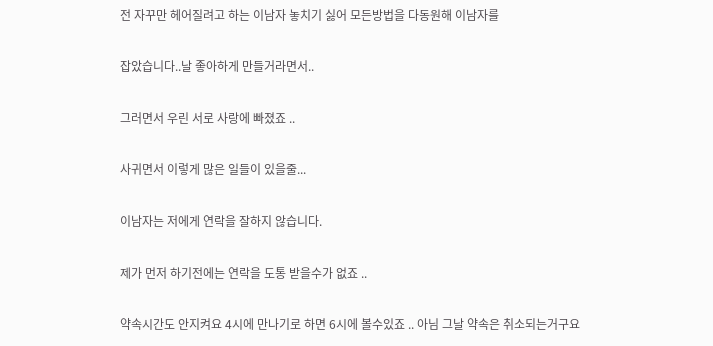전 자꾸만 헤어질려고 하는 이남자 놓치기 싫어 모든방법을 다동원해 이남자를

잡았습니다..날 좋아하게 만들거라면서..

그러면서 우린 서로 사랑에 빠졌죠 ..

사귀면서 이렇게 많은 일들이 있을줄...

이남자는 저에게 연락을 잘하지 않습니다.

제가 먼저 하기전에는 연락을 도통 받을수가 없죠 ..

약속시간도 안지켜요 4시에 만나기로 하면 6시에 볼수있죠 .. 아님 그날 약속은 취소되는거구요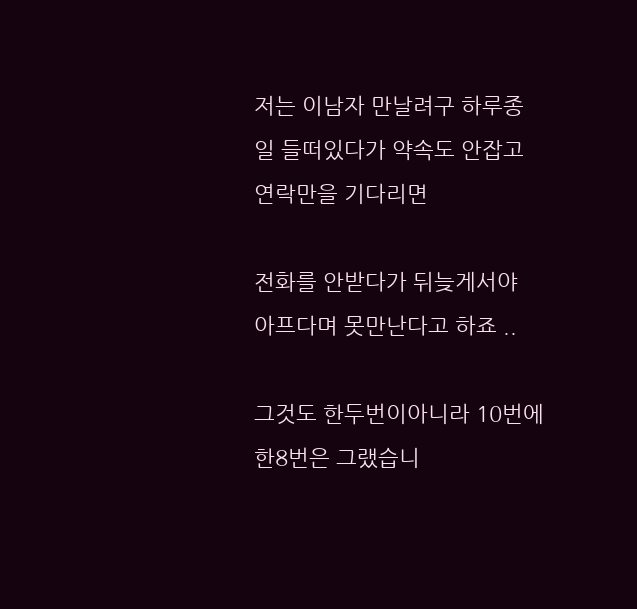저는 이남자 만날려구 하루종일 들떠있다가 약속도 안잡고 연락만을 기다리면

전화를 안받다가 뒤늦게서야 아프다며 못만난다고 하죠 ..

그것도 한두번이아니라 10번에 한8번은 그랬습니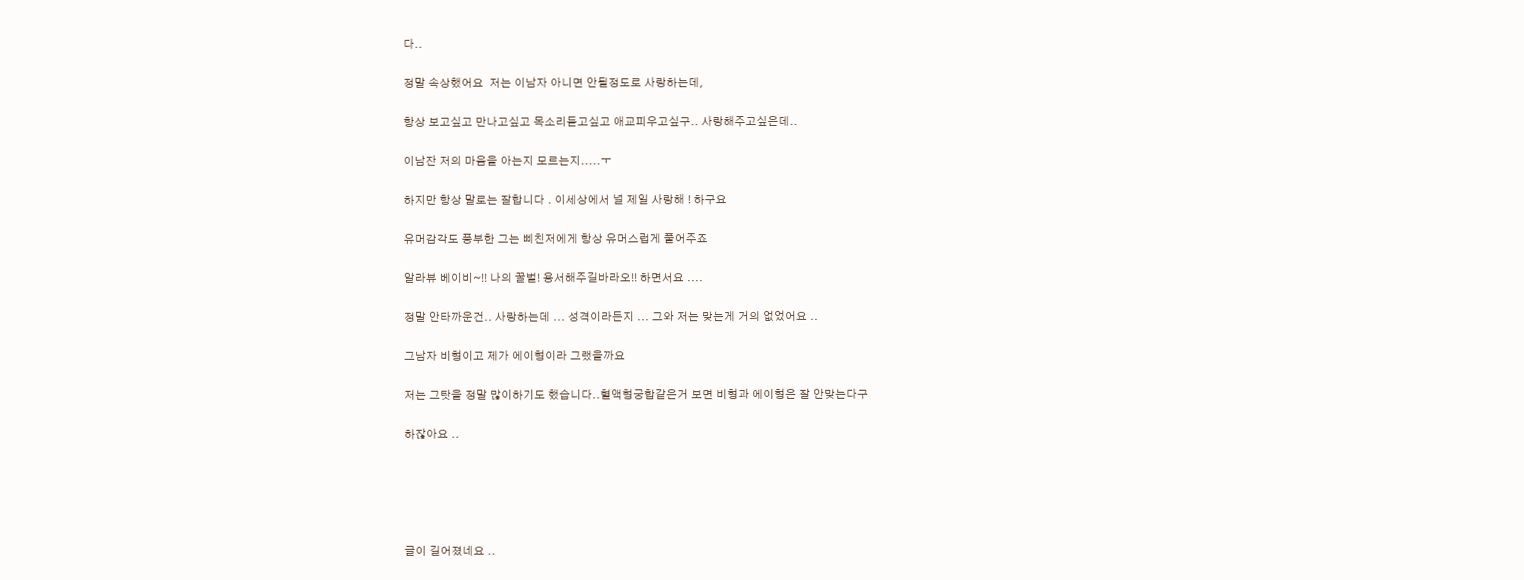다..

정말 속상했어요  저는 이남자 아니면 안될정도로 사랑하는데,

항상 보고싶고 만나고싶고 목소리듣고싶고 애교피우고싶구.. 사랑해주고싶은데..

이남잔 저의 마음을 아는지 모르는지.....ㅜ

하지만 항상 말로는 잘합니다 . 이세상에서 널 제일 사랑해 ! 하구요

유머감각도 풍부한 그는 삐친저에게 항상 유머스럽게 풀어주죠

알라뷰 베이비~!! 나의 꿀벌! 용서해주길바라오!! 하면서요 ....

정말 안타까운건.. 사랑하는데 ... 성격이라든지 ... 그와 저는 맞는게 거의 없었어요 ..

그남자 비형이고 제가 에이형이라 그랬을까요

저는 그탓을 정말 많이하기도 했습니다..혈액형궁합같은거 보면 비형과 에이형은 잘 안맞는다구

하잖아요 ..





글이 길어졌네요 ..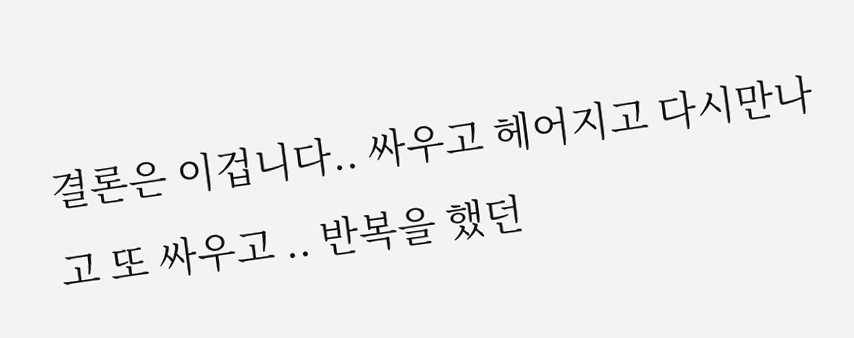결론은 이겁니다.. 싸우고 헤어지고 다시만나고 또 싸우고 .. 반복을 했던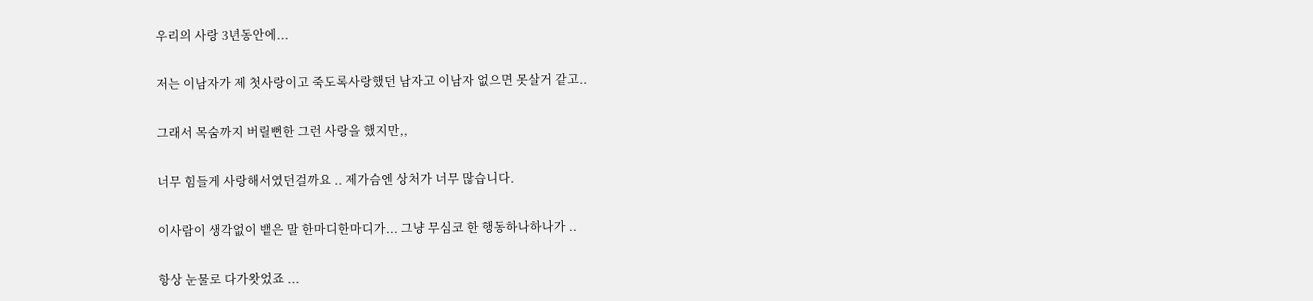우리의 사랑 3년동안에...

저는 이남자가 제 첫사랑이고 죽도록사랑했던 남자고 이남자 없으면 못살거 같고..

그래서 목숨까지 버릴뻔한 그런 사랑을 했지만,,

너무 힘들게 사랑해서였던걸까요 .. 제가슴엔 상처가 너무 많습니다.

이사람이 생각없이 뱉은 말 한마디한마디가... 그냥 무심코 한 행동하나하나가 ..

항상 눈물로 다가왓었죠 ...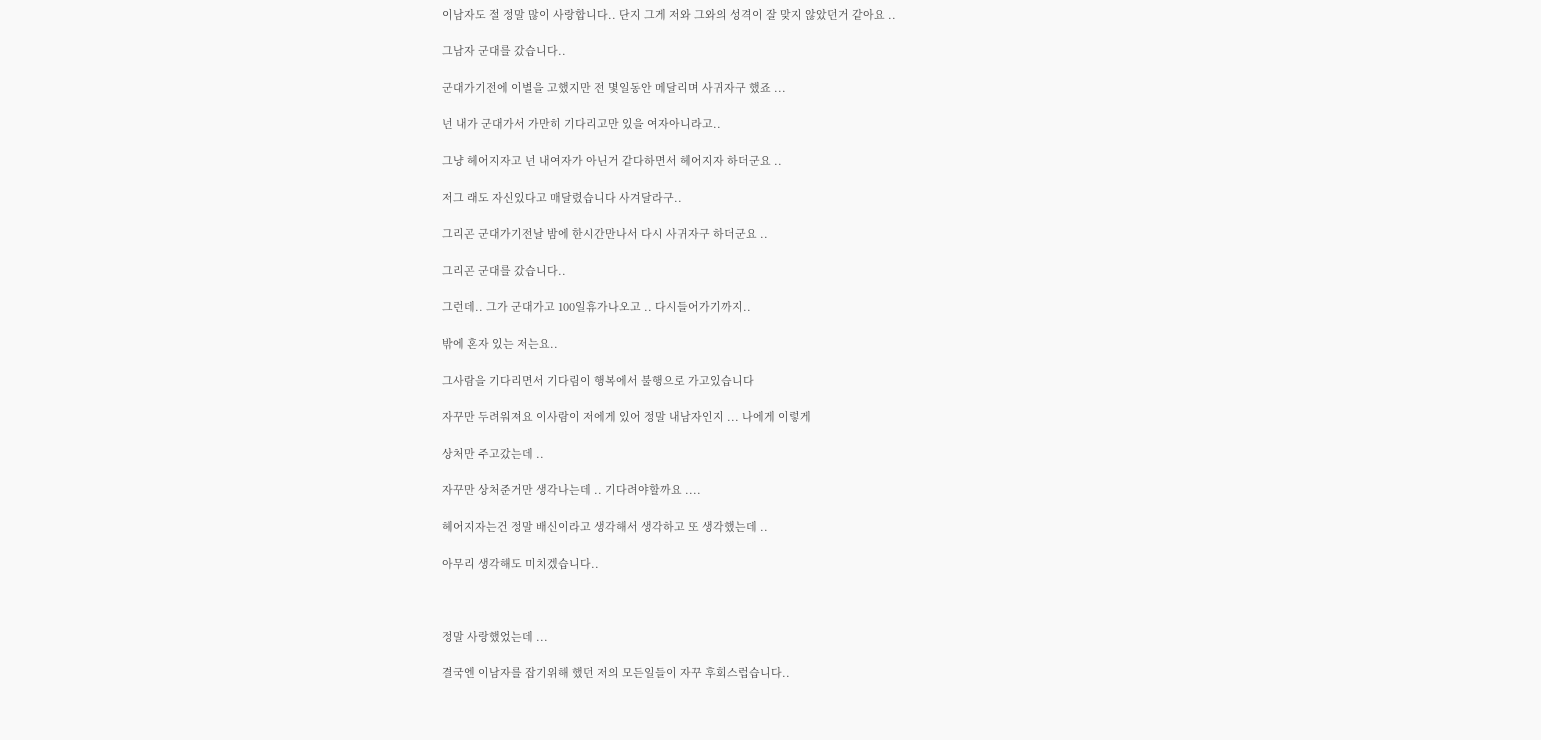이남자도 절 정말 많이 사랑합니다.. 단지 그게 저와 그와의 성격이 잘 맞지 않았던거 같아요 ..

그남자 군대를 갔습니다..

군대가기전에 이별을 고했지만 전 몇일동안 메달리며 사귀자구 했죠 ...

넌 내가 군대가서 가만히 기다리고만 있을 여자아니라고..

그냥 헤어지자고 넌 내여자가 아닌거 같다하면서 헤어지자 하더군요 ..

저그 래도 자신있다고 매달렸습니다 사겨달라구..

그리곤 군대가기전날 밤에 한시간만나서 다시 사귀자구 하더군요 ..

그리곤 군대를 갔습니다..

그런데.. 그가 군대가고 100일휴가나오고 .. 다시들어가기까지..

밖에 혼자 있는 저는요..

그사람을 기다리면서 기다림이 행복에서 불행으로 가고있습니다

자꾸만 두려워져요 이사람이 저에게 있어 정말 내남자인지 ... 나에게 이렇게

상처만 주고갔는데 ..

자꾸만 상처준거만 생각나는데 .. 기다려야할까요 ....

헤어지자는건 정말 배신이라고 생각해서 생각하고 또 생각했는데 ..

아무리 생각해도 미치겠습니다..



정말 사랑했었는데 ...

결국엔 이남자를 잡기위해 했던 저의 모든일들이 자꾸 후회스럽습니다..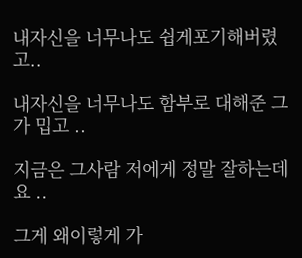내자신을 너무나도 쉽게포기해버렸고..

내자신을 너무나도 함부로 대해준 그가 밉고 ..

지금은 그사람 저에게 정말 잘하는데요 ..

그게 왜이렇게 가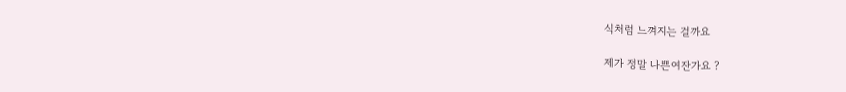식처럼 느껴지는 걸까요

제가 정말 나쁜여잔가요 ?